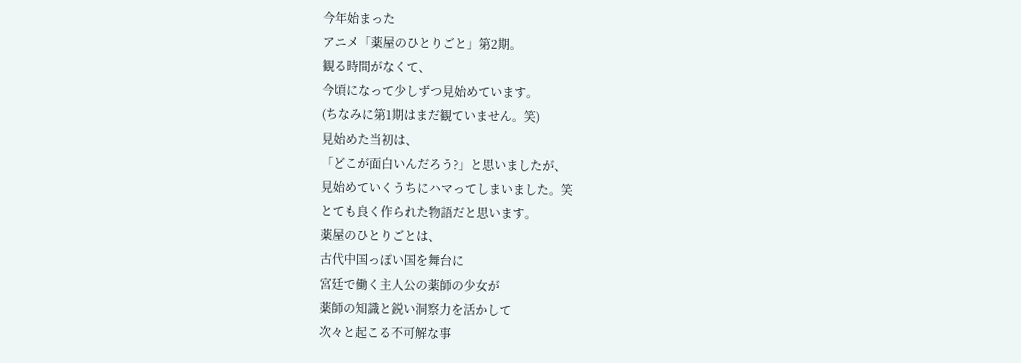今年始まった
アニメ「薬屋のひとりごと」第2期。
観る時間がなくて、
今頃になって少しずつ見始めています。
(ちなみに第1期はまだ観ていません。笑)
見始めた当初は、
「どこが面白いんだろう?」と思いましたが、
見始めていくうちにハマってしまいました。笑
とても良く作られた物語だと思います。
薬屋のひとりごとは、
古代中国っぽい国を舞台に
宮廷で働く主人公の薬師の少女が
薬師の知識と鋭い洞察力を活かして
次々と起こる不可解な事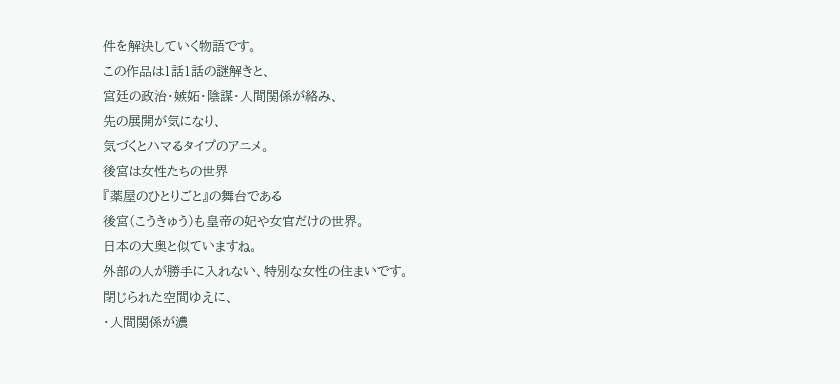件を解決していく物語です。
この作品は1話1話の謎解きと、
宮廷の政治・嫉妬・陰謀・人間関係が絡み、
先の展開が気になり、
気づくとハマるタイプのアニメ。
後宮は女性たちの世界
『薬屋のひとりごと』の舞台である
後宮(こうきゅう)も皇帝の妃や女官だけの世界。
日本の大奥と似ていますね。
外部の人が勝手に入れない、特別な女性の住まいです。
閉じられた空間ゆえに、
・人間関係が濃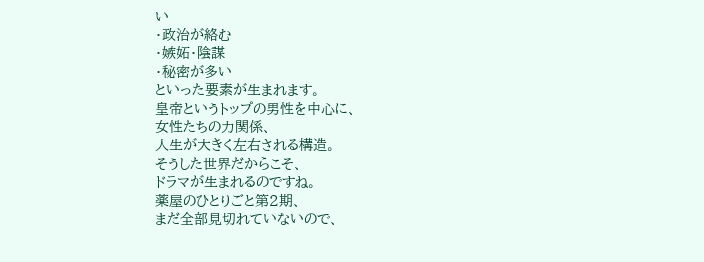い
・政治が絡む
・嫉妬・陰謀
・秘密が多い
といった要素が生まれます。
皇帝というトップの男性を中心に、
女性たちの力関係、
人生が大きく左右される構造。
そうした世界だからこそ、
ドラマが生まれるのですね。
薬屋のひとりごと第2期、
まだ全部見切れていないので、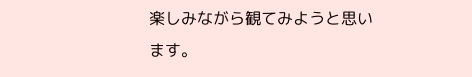楽しみながら観てみようと思います。